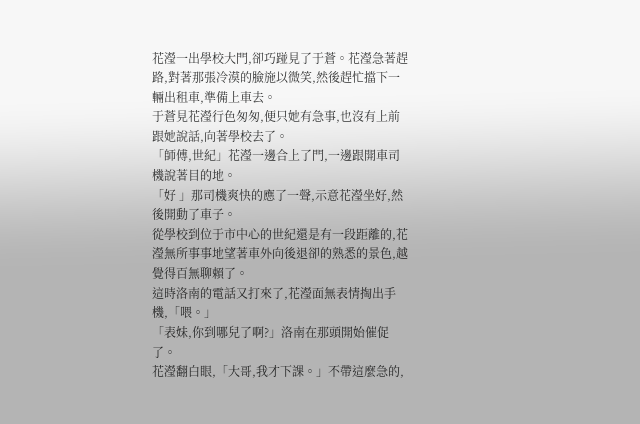花瀅一出學校大門,卻巧踫見了于蒼。花瀅急著趕路,對著那張冷漠的臉施以微笑,然後趕忙擋下一輛出租車,準備上車去。
于蒼見花瀅行色匆匆,便只她有急事,也沒有上前跟她說話,向著學校去了。
「師傅,世紀」花瀅一邊合上了門,一邊跟開車司機說著目的地。
「好 」那司機爽快的應了一聲,示意花瀅坐好,然後開動了車子。
從學校到位于市中心的世紀還是有一段距離的,花瀅無所事事地望著車外向後退卻的熟悉的景色,越覺得百無聊賴了。
這時洛南的電話又打來了,花瀅面無表情掏出手機,「喂。」
「表妹,你到哪兒了啊?」洛南在那頭開始催促了。
花瀅翻白眼,「大哥,我才下課。」不帶這麼急的,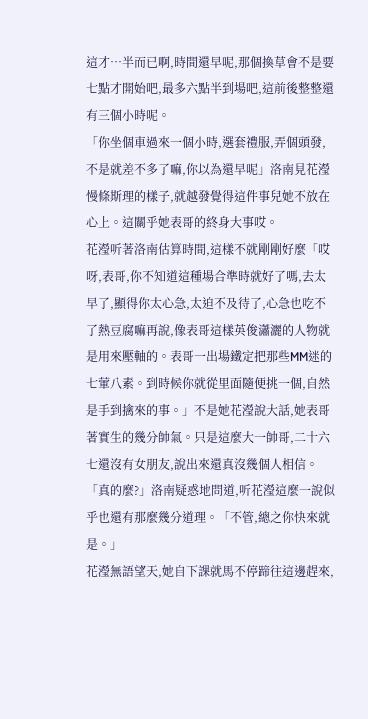這才…半而已啊,時間還早呢,那個換草會不是要七點才開始吧,最多六點半到場吧,這前後整整還有三個小時呢。
「你坐個車過來一個小時,選套禮服,弄個頭發,不是就差不多了嘛,你以為還早呢」洛南見花瀅慢條斯理的樣子,就越發覺得這件事兒她不放在心上。這關乎她表哥的終身大事哎。
花瀅听著洛南估算時間,這樣不就剛剛好麼「哎呀,表哥,你不知道這種場合準時就好了嗎,去太早了,顯得你太心急,太迫不及待了,心急也吃不了熱豆腐嘛再說,像表哥這樣英俊瀟灑的人物就是用來壓軸的。表哥一出場鐵定把那些MM迷的七葷八素。到時候你就從里面隨便挑一個,自然是手到擒來的事。」不是她花瀅說大話,她表哥著實生的幾分帥氣。只是這麼大一帥哥,二十六七還沒有女朋友,說出來還真沒幾個人相信。
「真的麼?」洛南疑惑地問道,听花瀅這麼一說似乎也還有那麼幾分道理。「不管,總之你快來就是。」
花瀅無語望天,她自下課就馬不停蹄往這邊趕來,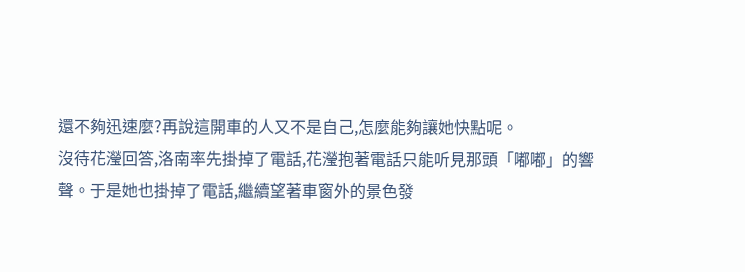還不夠迅速麼?再說這開車的人又不是自己,怎麼能夠讓她快點呢。
沒待花瀅回答,洛南率先掛掉了電話,花瀅抱著電話只能听見那頭「嘟嘟」的響聲。于是她也掛掉了電話,繼續望著車窗外的景色發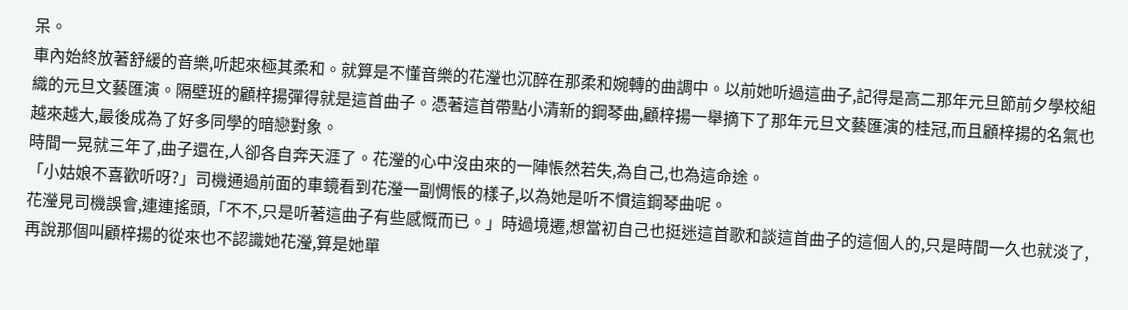呆。
車內始終放著舒緩的音樂,听起來極其柔和。就算是不懂音樂的花瀅也沉醉在那柔和婉轉的曲調中。以前她听過這曲子,記得是高二那年元旦節前夕學校組織的元旦文藝匯演。隔壁班的顧梓揚彈得就是這首曲子。憑著這首帶點小清新的鋼琴曲,顧梓揚一舉摘下了那年元旦文藝匯演的桂冠,而且顧梓揚的名氣也越來越大,最後成為了好多同學的暗戀對象。
時間一晃就三年了,曲子還在,人卻各自奔天涯了。花瀅的心中沒由來的一陣悵然若失,為自己,也為這命途。
「小姑娘不喜歡听呀?」司機通過前面的車鏡看到花瀅一副惆悵的樣子,以為她是听不慣這鋼琴曲呢。
花瀅見司機誤會,連連搖頭,「不不,只是听著這曲子有些感慨而已。」時過境遷,想當初自己也挺迷這首歌和談這首曲子的這個人的,只是時間一久也就淡了,再說那個叫顧梓揚的從來也不認識她花瀅,算是她單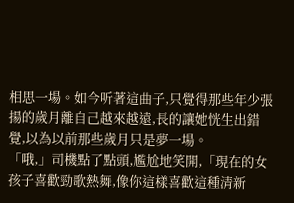相思一場。如今听著這曲子,只覺得那些年少張揚的歲月離自己越來越遠,長的讓她恍生出錯覺,以為以前那些歲月只是夢一場。
「哦,」司機點了點頭,尷尬地笑開,「現在的女孩子喜歡勁歌熱舞,像你這樣喜歡這種清新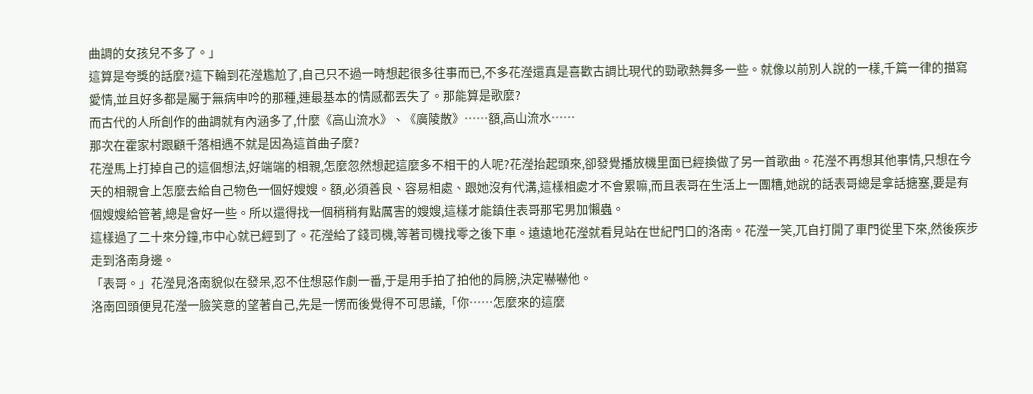曲調的女孩兒不多了。」
這算是夸獎的話麼?這下輪到花瀅尷尬了,自己只不過一時想起很多往事而已,不多花瀅還真是喜歡古調比現代的勁歌熱舞多一些。就像以前別人說的一樣,千篇一律的描寫愛情,並且好多都是屬于無病申吟的那種,連最基本的情感都丟失了。那能算是歌麼?
而古代的人所創作的曲調就有內涵多了,什麼《高山流水》、《廣陵散》……額,高山流水……
那次在霍家村跟顧千落相遇不就是因為這首曲子麼?
花瀅馬上打掉自己的這個想法,好端端的相親,怎麼忽然想起這麼多不相干的人呢?花瀅抬起頭來,卻發覺播放機里面已經換做了另一首歌曲。花瀅不再想其他事情,只想在今天的相親會上怎麼去給自己物色一個好嫂嫂。額,必須善良、容易相處、跟她沒有代溝,這樣相處才不會累嘛,而且表哥在生活上一團糟,她說的話表哥總是拿話搪塞,要是有個嫂嫂給管著,總是會好一些。所以還得找一個稍稍有點厲害的嫂嫂,這樣才能鎮住表哥那宅男加懶蟲。
這樣過了二十來分鐘,市中心就已經到了。花瀅給了錢司機,等著司機找零之後下車。遠遠地花瀅就看見站在世紀門口的洛南。花瀅一笑,兀自打開了車門從里下來,然後疾步走到洛南身邊。
「表哥。」花瀅見洛南貌似在發呆,忍不住想惡作劇一番,于是用手拍了拍他的肩膀,決定嚇嚇他。
洛南回頭便見花瀅一臉笑意的望著自己,先是一愣而後覺得不可思議,「你……怎麼來的這麼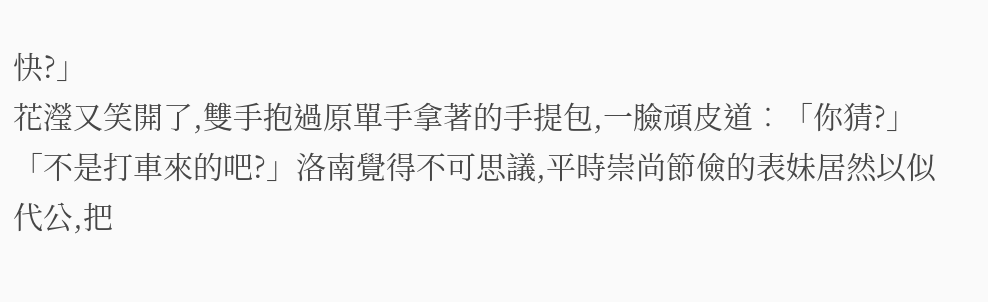快?」
花瀅又笑開了,雙手抱過原單手拿著的手提包,一臉頑皮道︰「你猜?」
「不是打車來的吧?」洛南覺得不可思議,平時崇尚節儉的表妹居然以似代公,把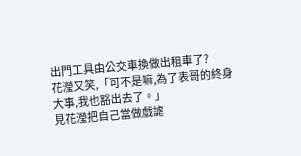出門工具由公交車換做出租車了?
花瀅又笑,「可不是嘛,為了表哥的終身大事,我也豁出去了。」
見花瀅把自己當做戲謔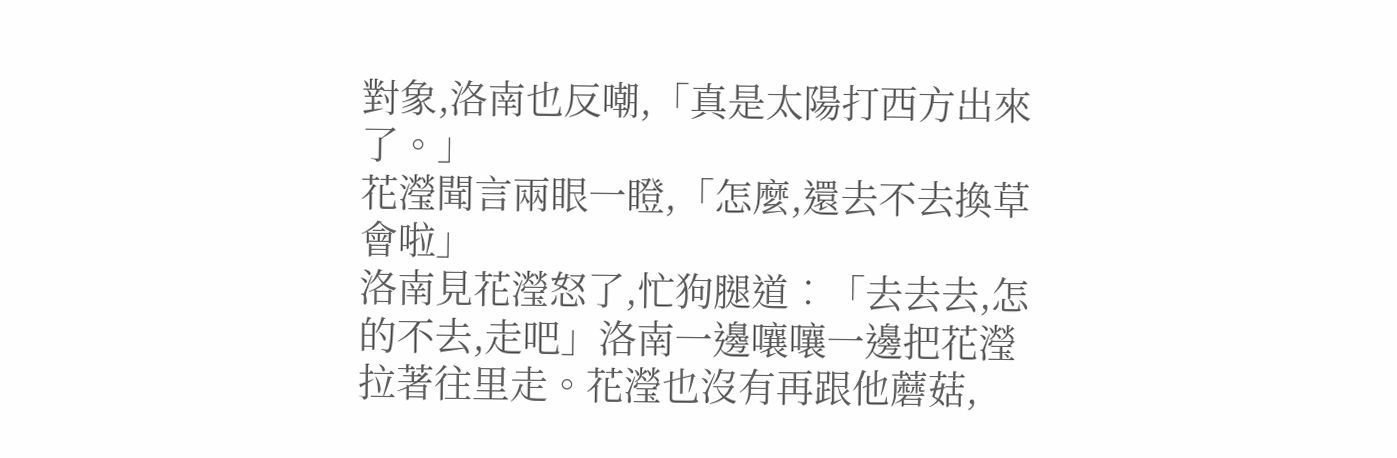對象,洛南也反嘲,「真是太陽打西方出來了。」
花瀅聞言兩眼一瞪,「怎麼,還去不去換草會啦」
洛南見花瀅怒了,忙狗腿道︰「去去去,怎的不去,走吧」洛南一邊嚷嚷一邊把花瀅拉著往里走。花瀅也沒有再跟他蘑菇,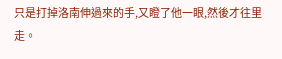只是打掉洛南伸過來的手,又瞪了他一眼,然後才往里走。